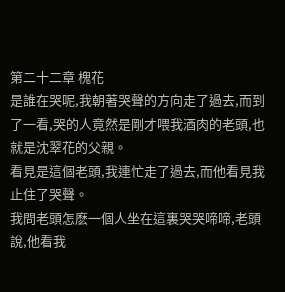第二十二章 槐花
是誰在哭呢,我朝著哭聲的方向走了過去,而到了一看,哭的人竟然是剛才喂我酒肉的老頭,也就是沈翠花的父親。
看見是這個老頭,我連忙走了過去,而他看見我止住了哭聲。
我問老頭怎麽一個人坐在這裏哭哭啼啼,老頭說,他看我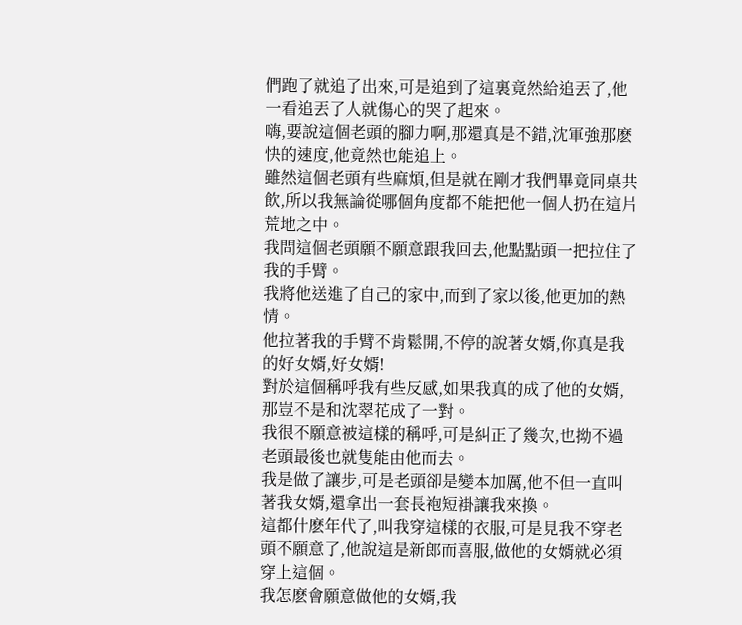們跑了就追了出來,可是追到了這裏竟然給追丟了,他一看追丟了人就傷心的哭了起來。
嗨,要說這個老頭的腳力啊,那還真是不錯,沈軍強那麽快的速度,他竟然也能追上。
雖然這個老頭有些麻煩,但是就在剛才我們畢竟同桌共飲,所以我無論從哪個角度都不能把他一個人扔在這片荒地之中。
我問這個老頭願不願意跟我回去,他點點頭一把拉住了我的手臂。
我將他送進了自己的家中,而到了家以後,他更加的熱情。
他拉著我的手臂不肯鬆開,不停的說著女婿,你真是我的好女婿,好女婿!
對於這個稱呼我有些反感,如果我真的成了他的女婿,那豈不是和沈翠花成了一對。
我很不願意被這樣的稱呼,可是糾正了幾次,也拗不過老頭最後也就隻能由他而去。
我是做了讓步,可是老頭卻是變本加厲,他不但一直叫著我女婿,還拿出一套長袍短褂讓我來換。
這都什麽年代了,叫我穿這樣的衣服,可是見我不穿老頭不願意了,他說這是新郎而喜服,做他的女婿就必須穿上這個。
我怎麽會願意做他的女婿,我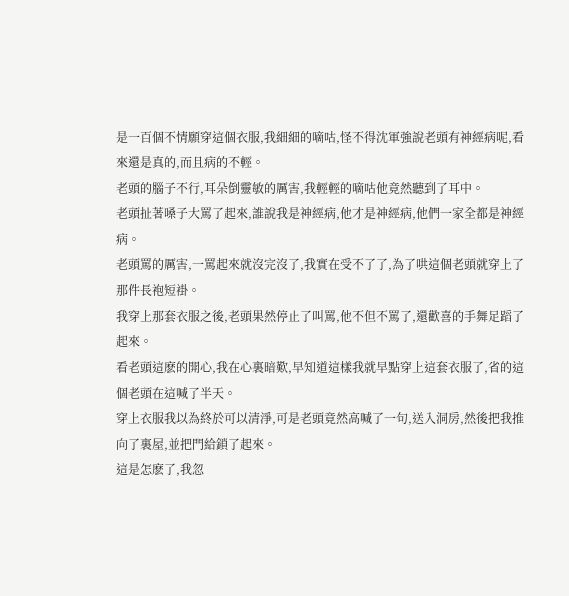是一百個不情願穿這個衣服,我細細的嘀咕,怪不得沈軍強說老頭有神經病呢,看來還是真的,而且病的不輕。
老頭的腦子不行,耳朵倒靈敏的厲害,我輕輕的嘀咕他竟然聽到了耳中。
老頭扯著嗓子大罵了起來,誰說我是神經病,他才是神經病,他們一家全都是神經病。
老頭罵的厲害,一罵起來就沒完沒了,我實在受不了了,為了哄這個老頭就穿上了那件長袍短褂。
我穿上那套衣服之後,老頭果然停止了叫罵,他不但不罵了,還歡喜的手舞足蹈了起來。
看老頭這麽的開心,我在心裏暗歎,早知道這樣我就早點穿上這套衣服了,省的這個老頭在這喊了半天。
穿上衣服我以為終於可以清淨,可是老頭竟然高喊了一句,送入洞房,然後把我推向了裏屋,並把門給鎖了起來。
這是怎麽了,我忽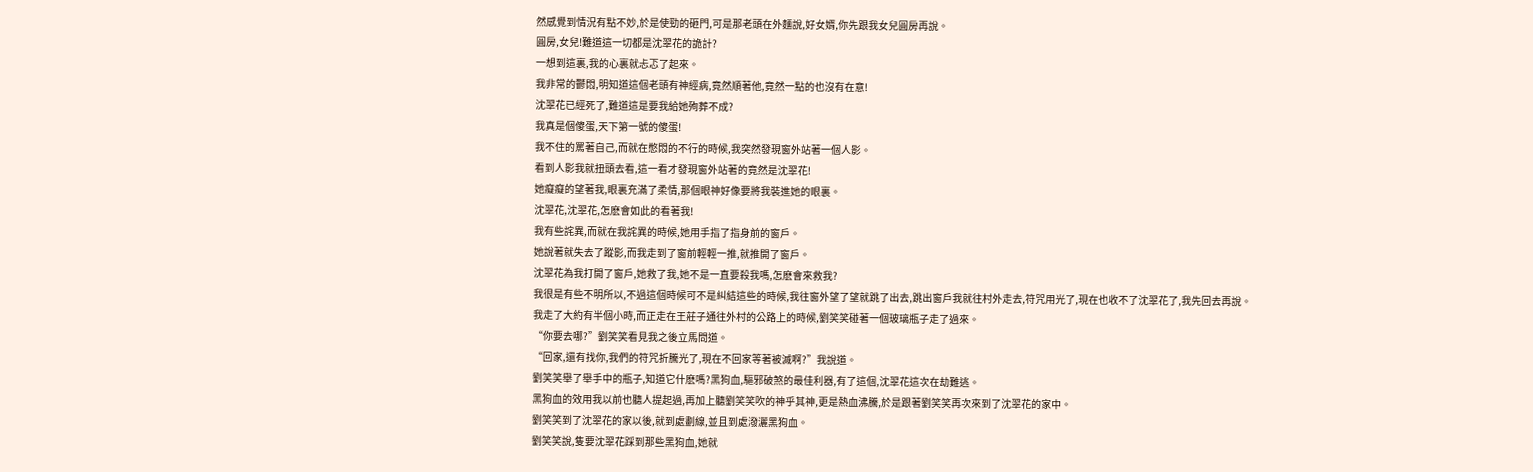然感覺到情況有點不妙,於是使勁的砸門,可是那老頭在外麵說,好女婿,你先跟我女兒圓房再說。
圓房,女兒!難道這一切都是沈翠花的詭計?
一想到這裏,我的心裏就忐忑了起來。
我非常的鬱悶,明知道這個老頭有神經病,竟然順著他,竟然一點的也沒有在意!
沈翠花已經死了,難道這是要我給她殉葬不成?
我真是個傻蛋,天下第一號的傻蛋!
我不住的罵著自己,而就在憋悶的不行的時候,我突然發現窗外站著一個人影。
看到人影我就扭頭去看,這一看才發現窗外站著的竟然是沈翠花!
她癡癡的望著我,眼裏充滿了柔情,那個眼神好像要將我裝進她的眼裏。
沈翠花,沈翠花,怎麽會如此的看著我!
我有些詫異,而就在我詫異的時候,她用手指了指身前的窗戶。
她說著就失去了蹤影,而我走到了窗前輕輕一推,就推開了窗戶。
沈翠花為我打開了窗戶,她救了我,她不是一直要殺我嗎,怎麽會來救我?
我很是有些不明所以,不過這個時候可不是糾結這些的時候,我往窗外望了望就跳了出去,跳出窗戶我就往村外走去,符咒用光了,現在也收不了沈翠花了,我先回去再說。
我走了大約有半個小時,而正走在王莊子通往外村的公路上的時候,劉笑笑碰著一個玻璃瓶子走了過來。
“你要去哪?”劉笑笑看見我之後立馬問道。
“回家,還有找你,我們的符咒折騰光了,現在不回家等著被滅啊?”我說道。
劉笑笑舉了舉手中的瓶子,知道它什麽嗎?黑狗血,驅邪破煞的最佳利器,有了這個,沈翠花這次在劫難逃。
黑狗血的效用我以前也聽人提起過,再加上聽劉笑笑吹的神乎其神,更是熱血沸騰,於是跟著劉笑笑再次來到了沈翠花的家中。
劉笑笑到了沈翠花的家以後,就到處劃線,並且到處潑灑黑狗血。
劉笑笑說,隻要沈翠花踩到那些黑狗血,她就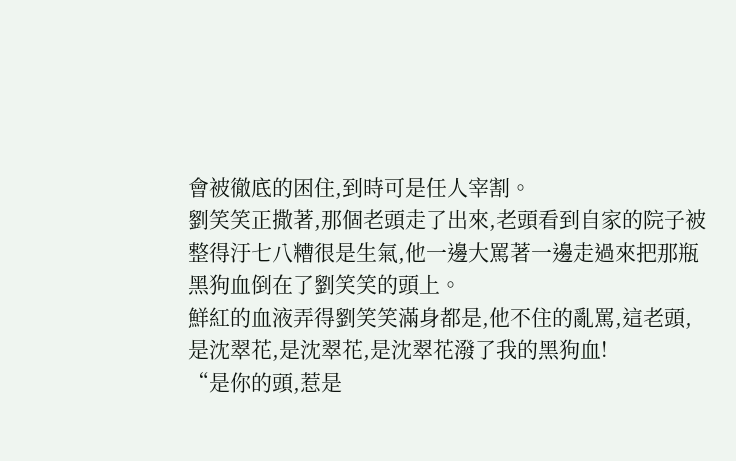會被徹底的困住,到時可是任人宰割。
劉笑笑正撒著,那個老頭走了出來,老頭看到自家的院子被整得汙七八糟很是生氣,他一邊大罵著一邊走過來把那瓶黑狗血倒在了劉笑笑的頭上。
鮮紅的血液弄得劉笑笑滿身都是,他不住的亂罵,這老頭,是沈翠花,是沈翠花,是沈翠花潑了我的黑狗血!
“是你的頭,惹是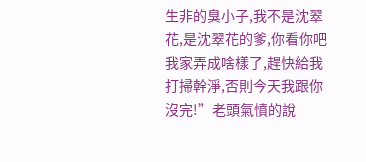生非的臭小子,我不是沈翠花,是沈翠花的爹,你看你吧我家弄成啥樣了,趕快給我打掃幹淨,否則今天我跟你沒完!”老頭氣憤的說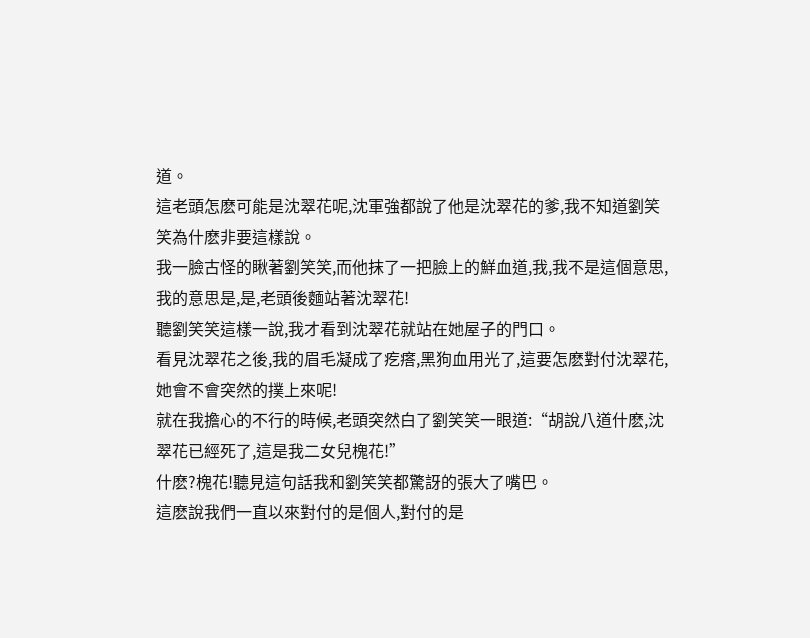道。
這老頭怎麽可能是沈翠花呢,沈軍強都說了他是沈翠花的爹,我不知道劉笑笑為什麽非要這樣說。
我一臉古怪的瞅著劉笑笑,而他抹了一把臉上的鮮血道,我,我不是這個意思,我的意思是,是,老頭後麵站著沈翠花!
聽劉笑笑這樣一說,我才看到沈翠花就站在她屋子的門口。
看見沈翠花之後,我的眉毛凝成了疙瘩,黑狗血用光了,這要怎麽對付沈翠花,她會不會突然的撲上來呢!
就在我擔心的不行的時候,老頭突然白了劉笑笑一眼道:“胡說八道什麽,沈翠花已經死了,這是我二女兒槐花!”
什麽?槐花!聽見這句話我和劉笑笑都驚訝的張大了嘴巴。
這麽說我們一直以來對付的是個人,對付的是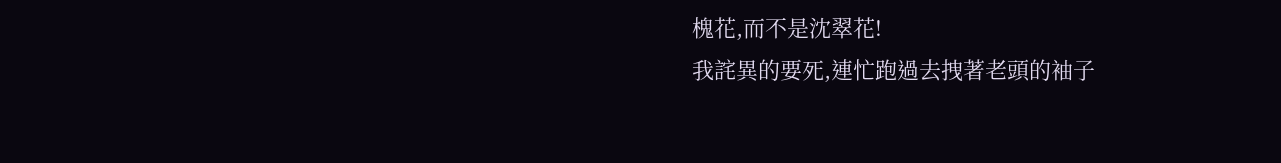槐花,而不是沈翠花!
我詫異的要死,連忙跑過去拽著老頭的袖子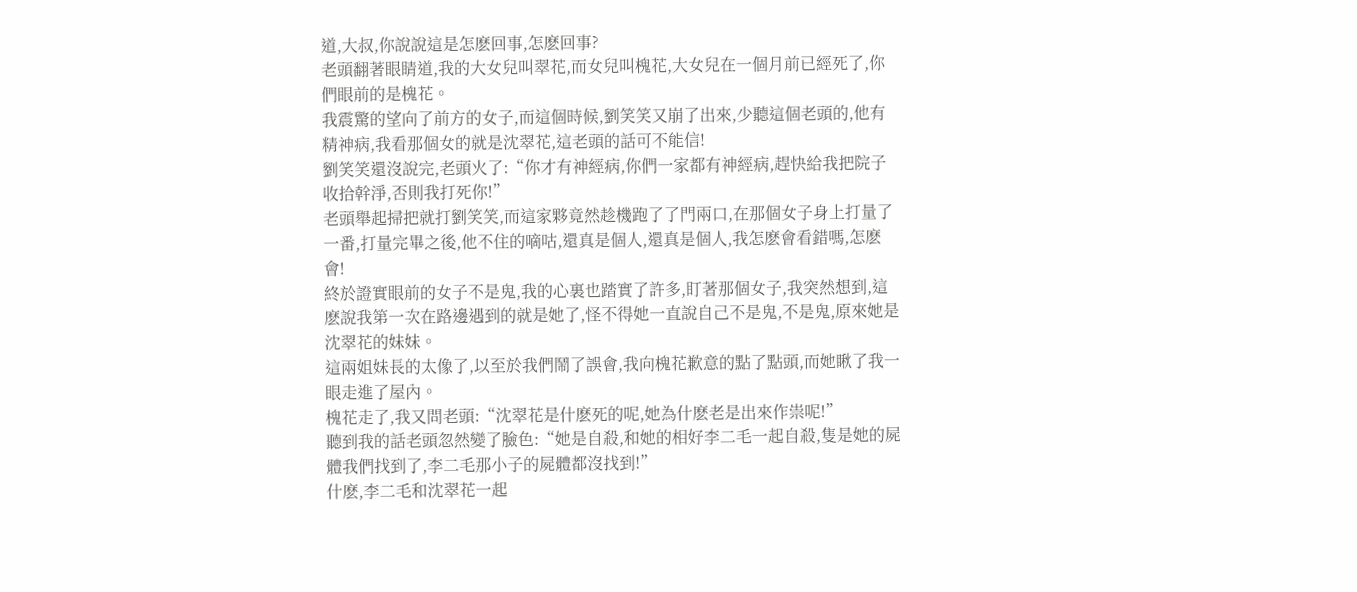道,大叔,你說說這是怎麽回事,怎麽回事?
老頭翻著眼睛道,我的大女兒叫翠花,而女兒叫槐花,大女兒在一個月前已經死了,你們眼前的是槐花。
我震驚的望向了前方的女子,而這個時候,劉笑笑又崩了出來,少聽這個老頭的,他有精神病,我看那個女的就是沈翠花,這老頭的話可不能信!
劉笑笑還沒說完,老頭火了:“你才有神經病,你們一家都有神經病,趕快給我把院子收拾幹淨,否則我打死你!”
老頭舉起掃把就打劉笑笑,而這家夥竟然趁機跑了了門兩口,在那個女子身上打量了一番,打量完畢之後,他不住的嘀咕,還真是個人,還真是個人,我怎麽會看錯嗎,怎麽會!
終於證實眼前的女子不是鬼,我的心裏也踏實了許多,盯著那個女子,我突然想到,這麽說我第一次在路邊遇到的就是她了,怪不得她一直說自己不是鬼,不是鬼,原來她是沈翠花的妹妹。
這兩姐妹長的太像了,以至於我們鬧了誤會,我向槐花歉意的點了點頭,而她瞅了我一眼走進了屋內。
槐花走了,我又問老頭:“沈翠花是什麽死的呢,她為什麽老是出來作祟呢!”
聽到我的話老頭忽然變了臉色:“她是自殺,和她的相好李二毛一起自殺,隻是她的屍體我們找到了,李二毛那小子的屍體都沒找到!”
什麽,李二毛和沈翠花一起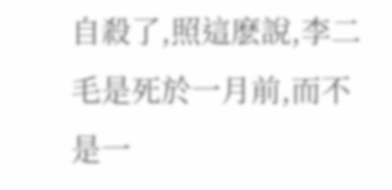自殺了,照這麽說,李二毛是死於一月前,而不是一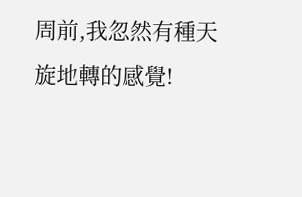周前,我忽然有種天旋地轉的感覺!